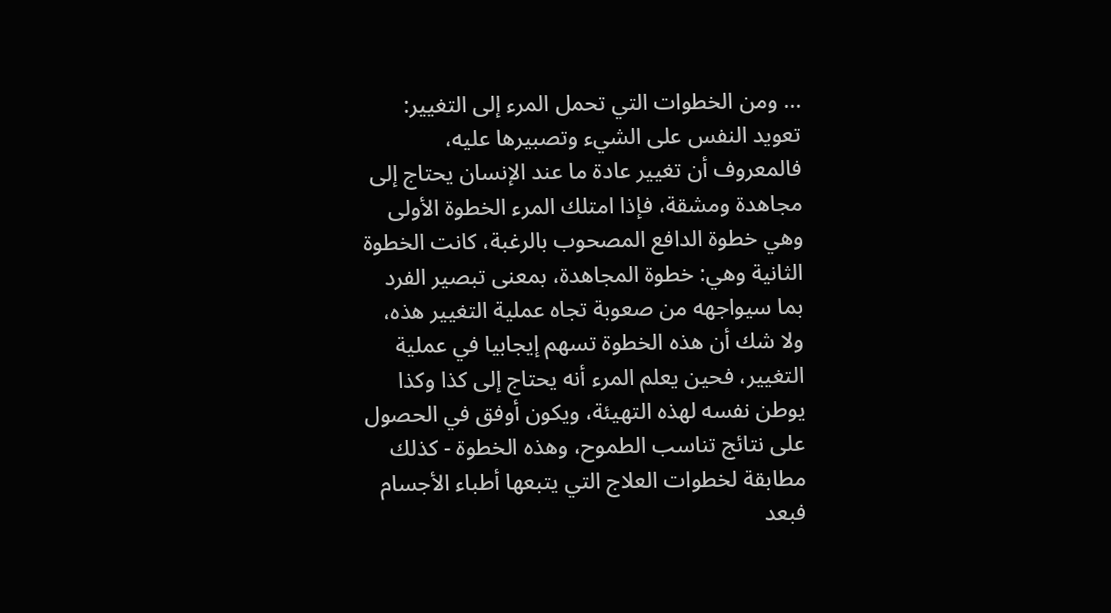... ومن الخطوات التي تحمل المرء إلى التغيير: تعويد النفس على الشيء وتصبيرها عليه، فالمعروف أن تغيير عادة ما عند الإنسان يحتاج إلى مجاهدة ومشقة، فإذا امتلك المرء الخطوة الأولى وهي خطوة الدافع المصحوب بالرغبة، كانت الخطوة الثانية وهي: خطوة المجاهدة، بمعنى تبصير الفرد بما سيواجهه من صعوبة تجاه عملية التغيير هذه، ولا شك أن هذه الخطوة تسهم إيجابيا في عملية التغيير، فحين يعلم المرء أنه يحتاج إلى كذا وكذا يوطن نفسه لهذه التهيئة، ويكون أوفق في الحصول على نتائج تناسب الطموح، وهذه الخطوة - كذلك مطابقة لخطوات العلاج التي يتبعها أطباء الأجسام فبعد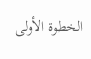الخطوة الأولى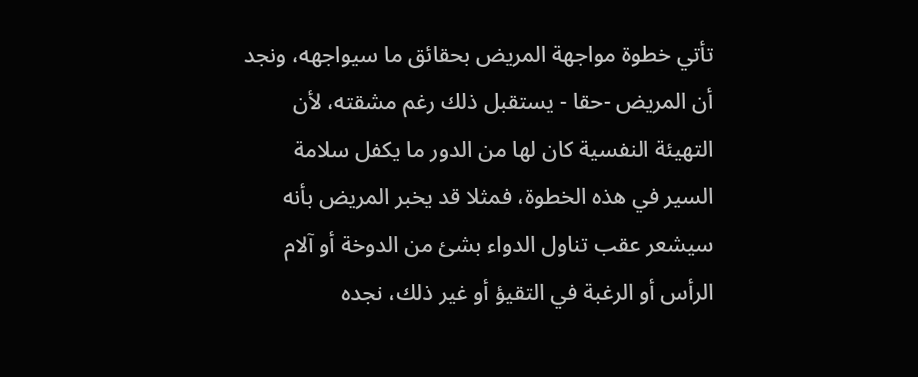تأتي خطوة مواجهة المريض بحقائق ما سيواجهه، ونجد أن المريض -حقا - يستقبل ذلك رغم مشقته، لأن التهيئة النفسية كان لها من الدور ما يكفل سلامة السير في هذه الخطوة، فمثلا قد يخبر المريض بأنه سيشعر عقب تناول الدواء بشئ من الدوخة أو آلام الرأس أو الرغبة في التقيؤ أو غير ذلك، نجده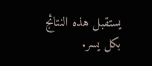يستقبل هذه النتائج بكل يسر.